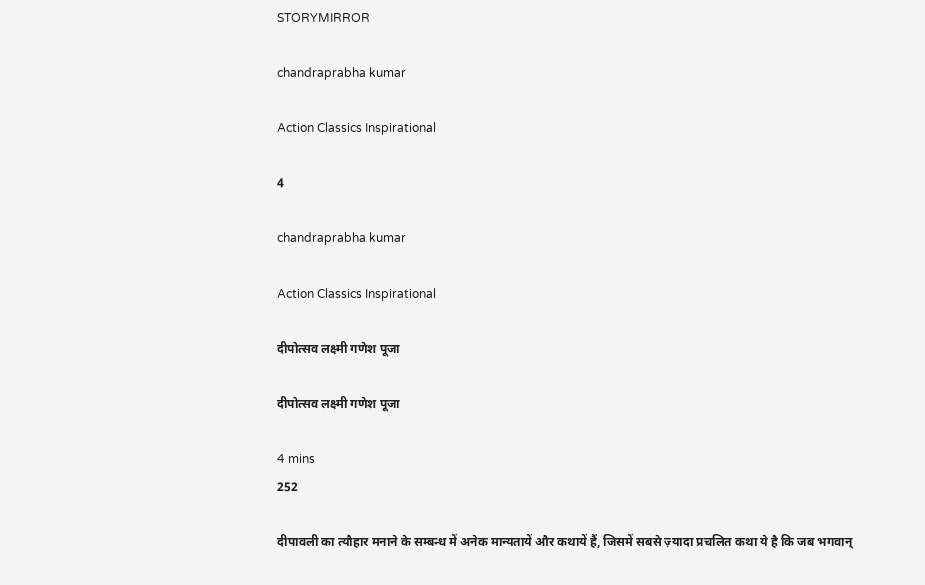STORYMIRROR

chandraprabha kumar

Action Classics Inspirational

4

chandraprabha kumar

Action Classics Inspirational

दीपोत्सव लक्ष्मी गणेश पूजा

दीपोत्सव लक्ष्मी गणेश पूजा

4 mins
252

दीपावली का त्यौहार मनाने के सम्बन्ध में अनेक मान्यतायें और कथायें हैं, जिसमें सबसे ज़्यादा प्रचलित कथा ये है कि जब भगवान्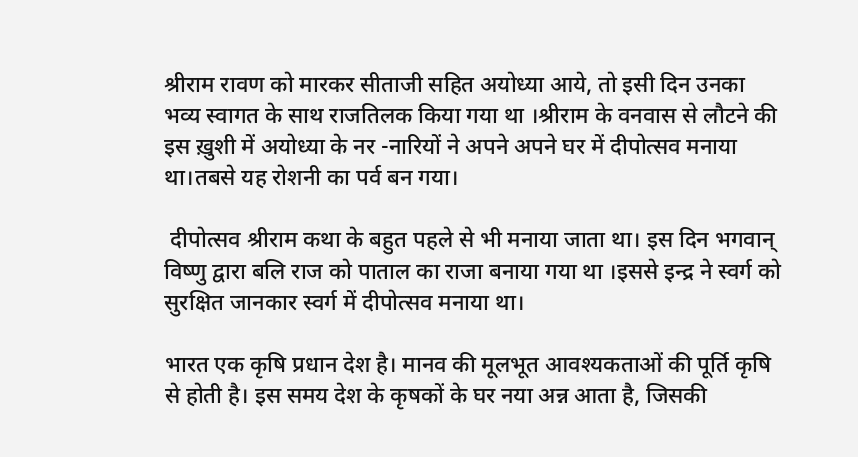श्रीराम रावण को मारकर सीताजी सहित अयोध्या आये, तो इसी दिन उनका भव्य स्वागत के साथ राजतिलक किया गया था ।श्रीराम के वनवास से लौटने की इस ख़ुशी में अयोध्या के नर -नारियों ने अपने अपने घर में दीपोत्सव मनाया था।तबसे यह रोशनी का पर्व बन गया।

 दीपोत्सव श्रीराम कथा के बहुत पहले से भी मनाया जाता था। इस दिन भगवान् विष्णु द्वारा बलि राज को पाताल का राजा बनाया गया था ।इससे इन्द्र ने स्वर्ग को सुरक्षित जानकार स्वर्ग में दीपोत्सव मनाया था।

भारत एक कृषि प्रधान देश है। मानव की मूलभूत आवश्यकताओं की पूर्ति कृषि से होती है। इस समय देश के कृषकों के घर नया अन्न आता है, जिसकी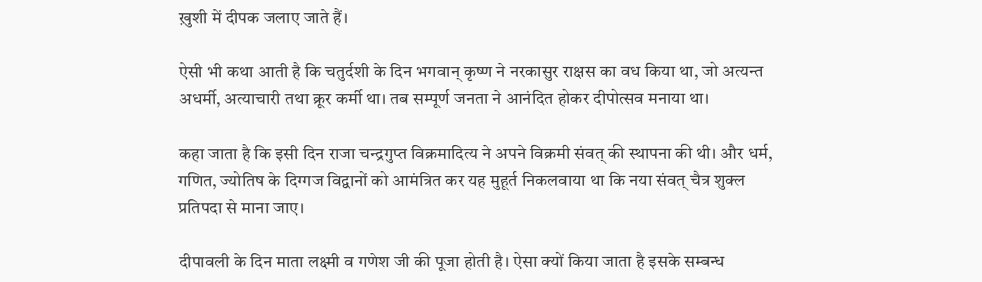ख़ुशी में दीपक जलाए जाते हैं।

ऐसी भी कथा आती है कि चतुर्दशी के दिन भगवान् कृष्ण ने नरकासुर राक्षस का वध किया था, जो अत्यन्त अधर्मी, अत्याचारी तथा क्रूर कर्मी था। तब सम्पूर्ण जनता ने आनंदित होकर दीपोत्सव मनाया था।

कहा जाता है कि इसी दिन राजा चन्द्रगुप्त विक्रमादित्य ने अपने विक्रमी संवत् की स्थापना की थी। और धर्म, गणित, ज्योतिष के दिग्गज विद्वानों को आमंत्रित कर यह मुहूर्त निकलवाया था कि नया संवत् चैत्र शुक्ल प्रतिपदा से माना जाए।

दीपावली के दिन माता लक्ष्मी व गणेश जी की पूजा होती है। ऐसा क्यों किया जाता है इसके सम्बन्ध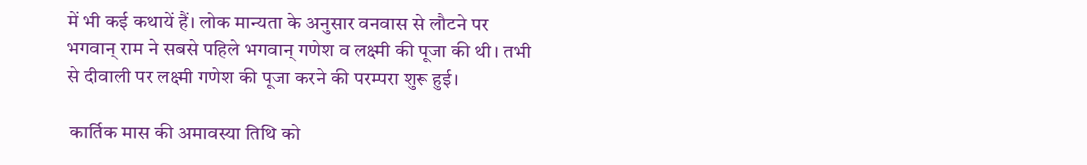में भी कई कथायें हैं। लोक मान्यता के अनुसार वनवास से लौटने पर भगवान् राम ने सबसे पहिले भगवान् गणेश व लक्ष्मी की पूजा की थी। तभी से दीवाली पर लक्ष्मी गणेश की पूजा करने की परम्परा शुरू हुई।

 कार्तिक मास की अमावस्या तिथि को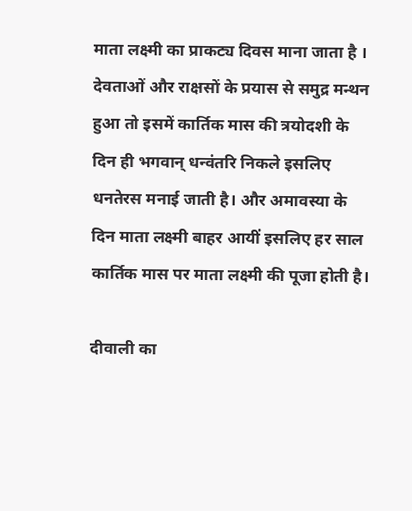माता लक्ष्मी का प्राकट्य दिवस माना जाता है । देवताओं और राक्षसों के प्रयास से समुद्र मन्थन हुआ तो इसमें कार्तिक मास की त्रयोदशी के दिन ही भगवान् धन्वंतरि निकले इसलिए धनतेरस मनाई जाती है। और अमावस्या के दिन माता लक्ष्मी बाहर आयीं इसलिए हर साल कार्तिक मास पर माता लक्ष्मी की पूजा होती है।

दीवाली का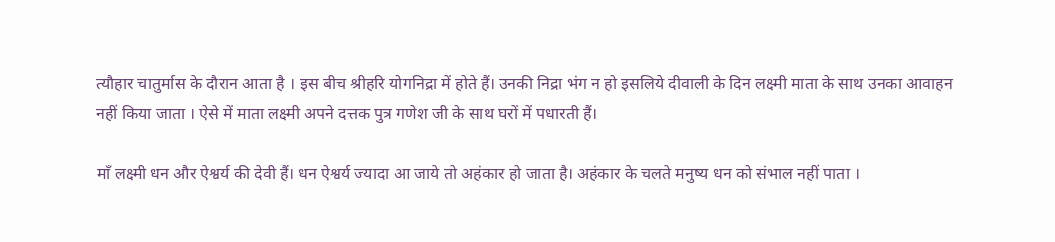त्यौहार चातुर्मास के दौरान आता है । इस बीच श्रीहरि योगनिद्रा में होते हैं। उनकी निद्रा भंग न हो इसलिये दीवाली के दिन लक्ष्मी माता के साथ उनका आवाहन नहीं किया जाता । ऐसे में माता लक्ष्मी अपने दत्तक पुत्र गणेश जी के साथ घरों में पधारती हैं।

मॉं लक्ष्मी धन और ऐश्वर्य की देवी हैं। धन ऐश्वर्य ज्यादा आ जाये तो अहंकार हो जाता है। अहंकार के चलते मनुष्य धन को संभाल नहीं पाता ।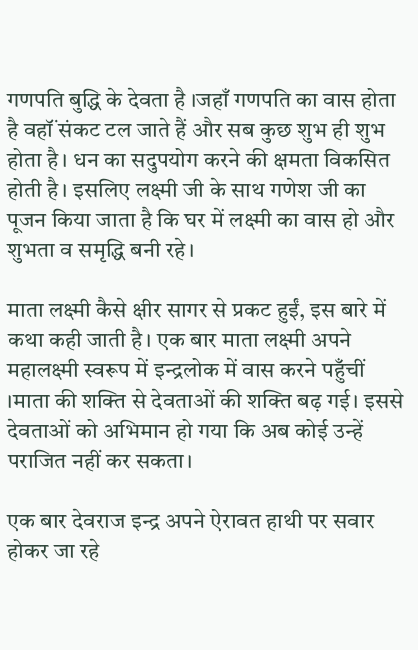गणपति बुद्धि के देवता है ।जहाँ गणपति का वास होता है वहॉं संकट टल जाते हैं और सब कुछ शुभ ही शुभ होता है। धन का सदुपयोग करने की क्षमता विकसित होती है। इसलिए लक्ष्मी जी के साथ गणेश जी का पूजन किया जाता है कि घर में लक्ष्मी का वास हो और शुभता व समृद्धि बनी रहे।

माता लक्ष्मी कैसे क्षीर सागर से प्रकट हुईं, इस बारे में कथा कही जाती है। एक बार माता लक्ष्मी अपने महालक्ष्मी स्वरूप में इन्द्रलोक में वास करने पहुँचीं ।माता की शक्ति से देवताओं की शक्ति बढ़ गई। इससे देवताओं को अभिमान हो गया कि अब कोई उन्हें पराजित नहीं कर सकता।

एक बार देवराज इन्द्र अपने ऐरावत हाथी पर सवार होकर जा रहे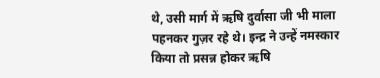थे, उसी मार्ग में ऋषि दुर्वासा जी भी माला पहनकर गुज़र रहे थे। इन्द्र ने उन्हें नमस्कार किया तो प्रसन्न होकर ऋषि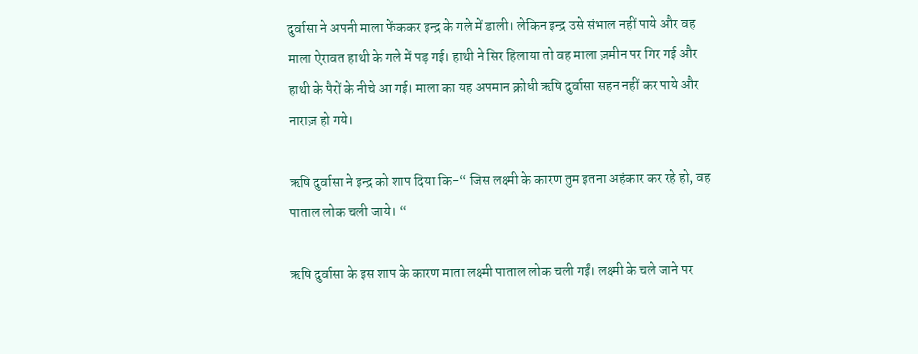दुर्वासा ने अपनी माला फेंककर इन्द्र के गले में डाली। लेकिन इन्द्र उसे संभाल नहीं पाये और वह माला ऐरावत हाथी के गले में पड़ गई। हाथी ने सिर हिलाया तो वह माला ज़मीन पर गिर गई और हाथी के पैरों के नीचे आ गई। माला का यह अपमान क्रोधी ऋषि दुर्वासा सहन नहीं कर पाये और नाराज़ हो गये।

ऋषि दुर्वासा ने इन्द्र को शाप दिया कि-“ जिस लक्ष्मी के कारण तुम इतना अहंकार कर रहे हो, वह पाताल लोक चली जाये। “

ऋषि दुर्वासा के इस शाप के कारण माता लक्ष्मी पाताल लोक चली गईं। लक्ष्मी के चले जाने पर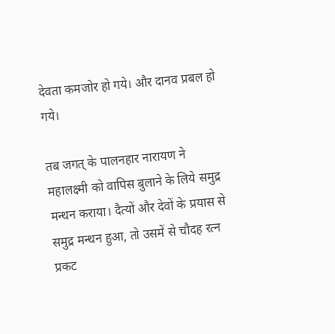देवता कमजोर हो गये। और दानव प्रबल हो गये।

तब जगत् के पालनहार नारायण ने महालक्ष्मी को वापिस बुलाने के लिये समुद्र मन्थन कराया। दैत्यों और देवों के प्रयास से समुद्र मन्थन हुआ, तो उसमें से चौदह रत्न प्रकट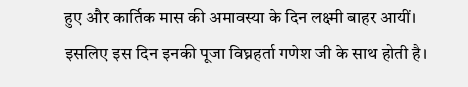हुए और कार्तिक मास की अमावस्या के दिन लक्ष्मी बाहर आयीं। इसलिए इस दिन इनकी पूजा विघ्नहर्ता गणेश जी के साथ होती है।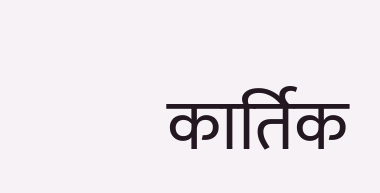कार्तिक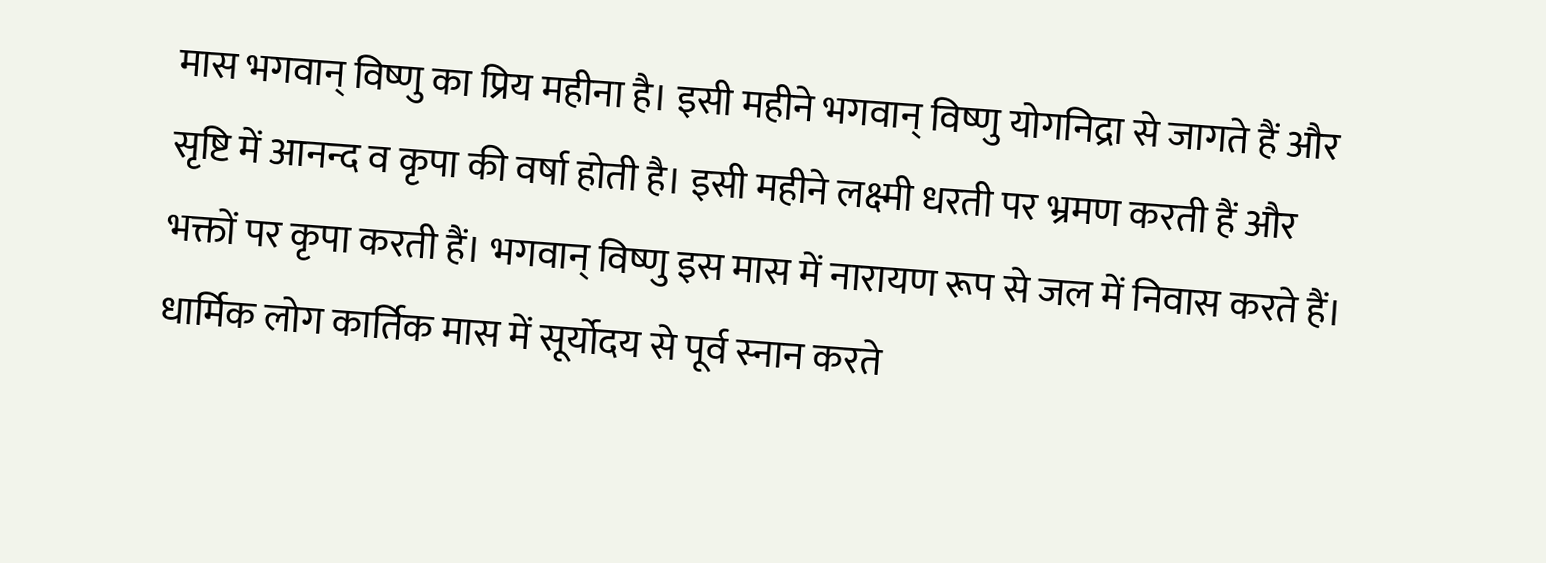मास भगवान् विष्णु का प्रिय महीना है। इसी महीने भगवान् विष्णु योगनिद्रा से जागते हैं और सृष्टि में आनन्द व कृपा की वर्षा होती है। इसी महीने लक्ष्मी धरती पर भ्रमण करती हैं और भक्तों पर कृपा करती हैं। भगवान् विष्णु इस मास में नारायण रूप से जल में निवास करते हैं। धार्मिक लोग कार्तिक मास में सूर्योदय से पूर्व स्नान करते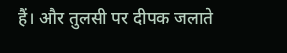हैं। और तुलसी पर दीपक जलाते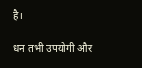है।

धन तभी उपयोगी और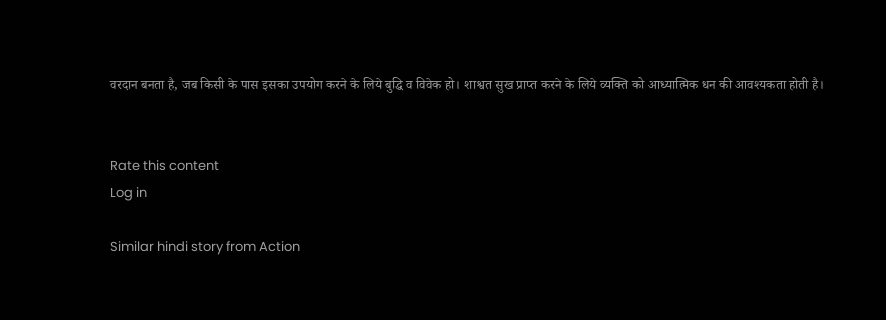वरदान बनता है, जब किसी के पास इसका उपयोग करने के लिये बुद्धि व विवेक हो। शाश्वत सुख प्राप्त करने के लिये व्यक्ति को आध्यात्मिक धन की आवश्यकता होती है।


Rate this content
Log in

Similar hindi story from Action